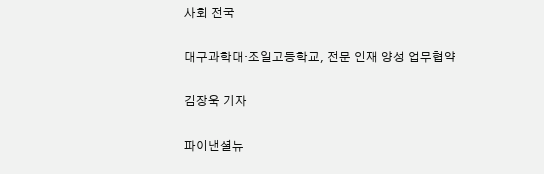사회 전국

대구과학대·조일고등학교, 전문 인재 양성 업무협약

김장욱 기자

파이낸셜뉴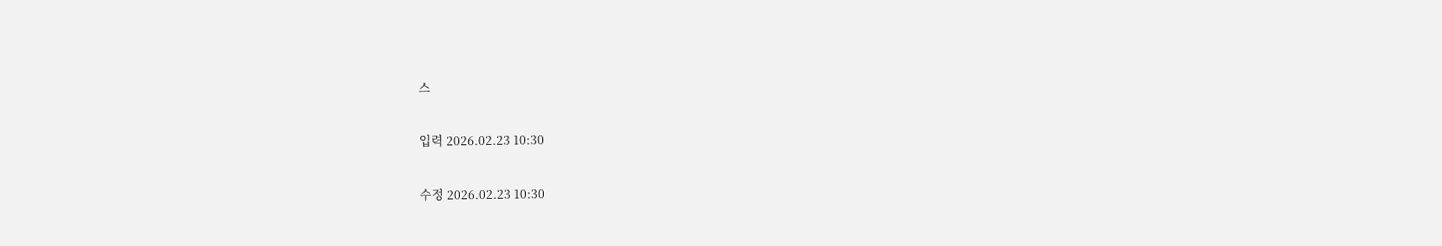스

입력 2026.02.23 10:30

수정 2026.02.23 10:30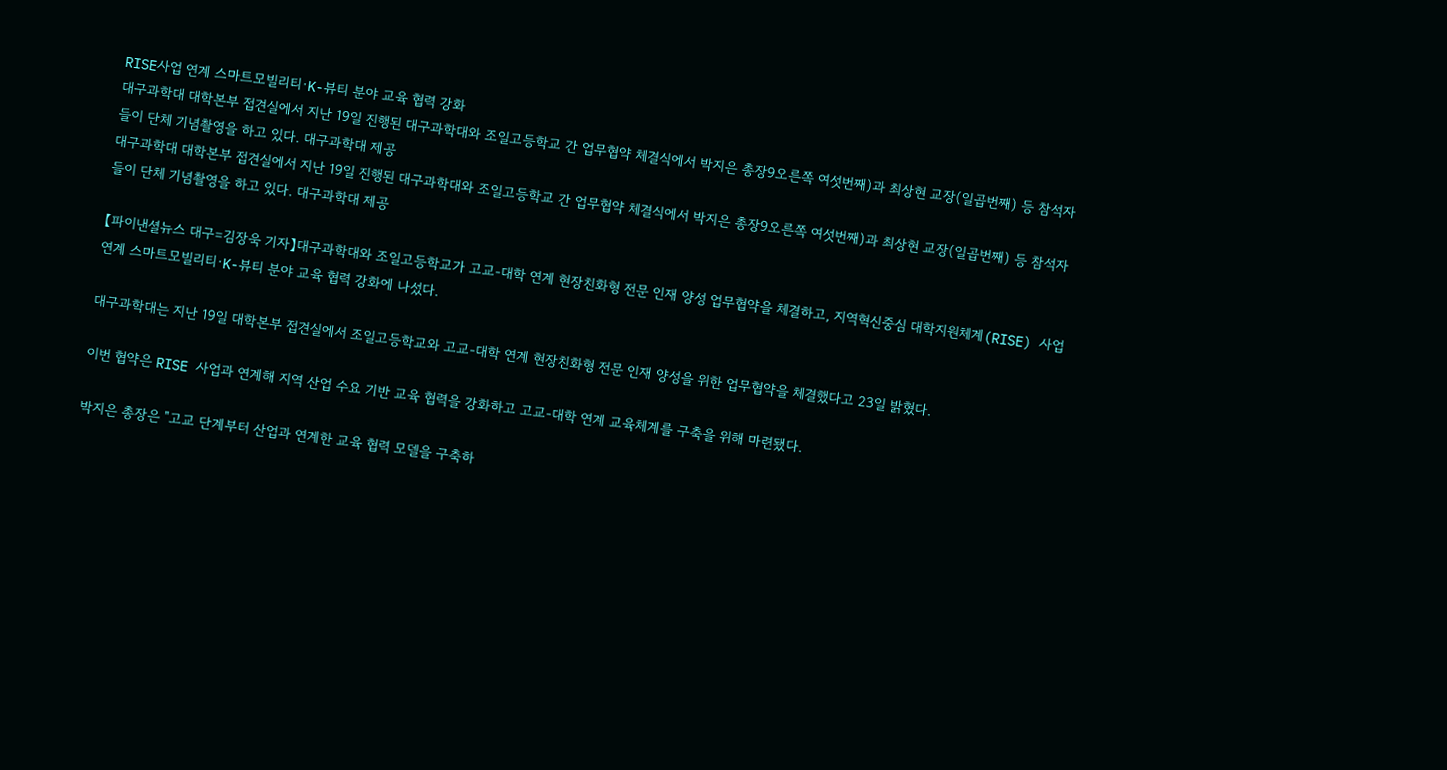RISE사업 연계 스마트모빌리티·K-뷰티 분야 교육 협력 강화
대구과학대 대학본부 접견실에서 지난 19일 진행된 대구과학대와 조일고등학교 간 업무협약 체결식에서 박지은 총장9오른쪽 여섯번째)과 최상현 교장(일곱번째) 등 참석자들이 단체 기념촬영을 하고 있다. 대구과학대 제공
대구과학대 대학본부 접견실에서 지난 19일 진행된 대구과학대와 조일고등학교 간 업무협약 체결식에서 박지은 총장9오른쪽 여섯번째)과 최상현 교장(일곱번째) 등 참석자들이 단체 기념촬영을 하고 있다. 대구과학대 제공

【파이낸셜뉴스 대구=김장욱 기자】대구과학대와 조일고등학교가 고교-대학 연계 현장친화형 전문 인재 양성 업무협약을 체결하고, 지역혁신중심 대학지원체계(RISE) 사업 연계 스마트모빌리티·K-뷰티 분야 교육 협력 강화에 나섰다.

대구과학대는 지난 19일 대학본부 접견실에서 조일고등학교와 고교-대학 연계 현장친화형 전문 인재 양성을 위한 업무협약을 체결했다고 23일 밝혔다.

이번 협약은 RISE 사업과 연계해 지역 산업 수요 기반 교육 협력을 강화하고 고교-대학 연계 교육체계를 구축을 위해 마련됐다.

박지은 총장은 "고교 단계부터 산업과 연계한 교육 협력 모델을 구축하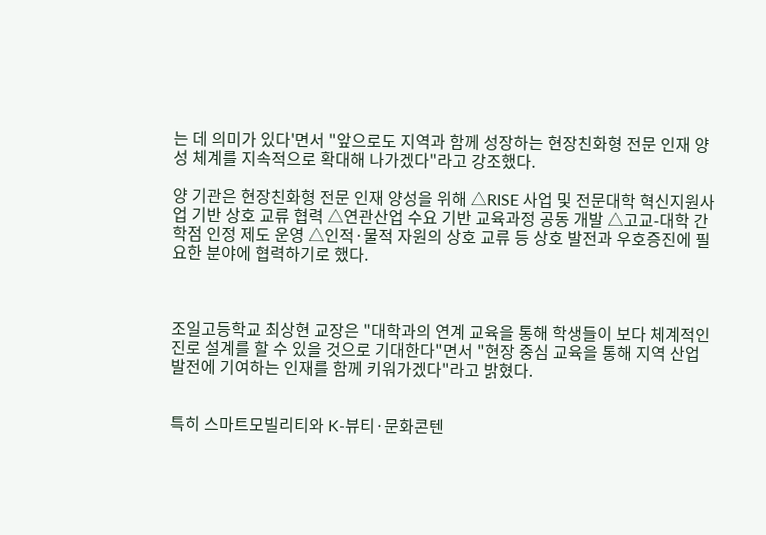는 데 의미가 있다'면서 "앞으로도 지역과 함께 성장하는 현장친화형 전문 인재 양성 체계를 지속적으로 확대해 나가겠다"라고 강조했다.

양 기관은 현장친화형 전문 인재 양성을 위해 △RISE 사업 및 전문대학 혁신지원사업 기반 상호 교류 협력 △연관산업 수요 기반 교육과정 공동 개발 △고교-대학 간 학점 인정 제도 운영 △인적·물적 자원의 상호 교류 등 상호 발전과 우호증진에 필요한 분야에 협력하기로 했다.



조일고등학교 최상현 교장은 "대학과의 연계 교육을 통해 학생들이 보다 체계적인 진로 설계를 할 수 있을 것으로 기대한다"면서 "현장 중심 교육을 통해 지역 산업 발전에 기여하는 인재를 함께 키워가겠다"라고 밝혔다.


특히 스마트모빌리티와 K-뷰티·문화콘텐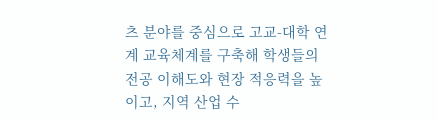츠 분야를 중심으로 고교-대학 연계 교육체계를 구축해 학생들의 전공 이해도와 현장 적응력을 높이고, 지역 산업 수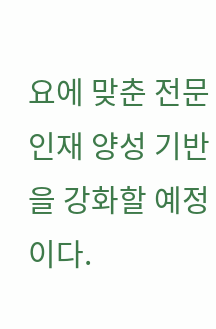요에 맞춘 전문 인재 양성 기반을 강화할 예정이다.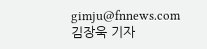gimju@fnnews.com 김장욱 기자